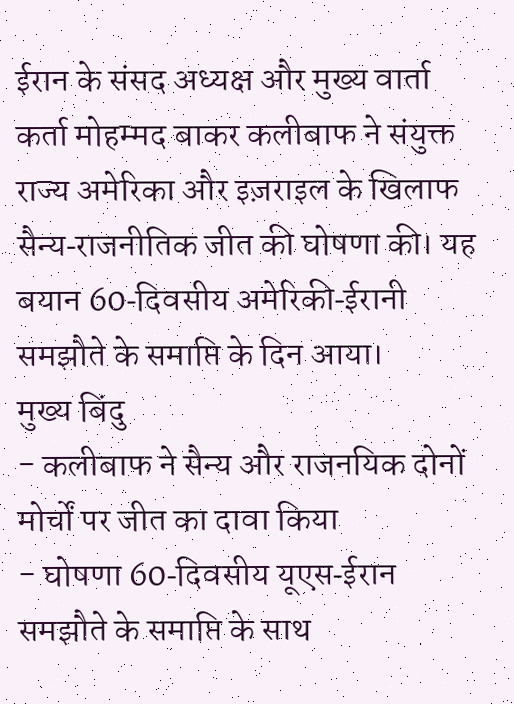ईरान के संसद अध्यक्ष और मुख्य वार्ता कर्ता मोहम्मद बाकर कलीबाफ ने संयुक्त राज्य अमेरिका और इज़राइल के खिलाफ सैन्य‑राजनीतिक जीत की घोषणा की। यह बयान 60‑दिवसीय अमेरिकी‑ईरानी समझौते के समाप्ति के दिन आया।
मुख्य बिंदु
- कलीबाफ ने सैन्य और राजनयिक दोनों मोर्चों पर जीत का दावा किया
- घोषणा 60‑दिवसीय यूएस‑ईरान समझौते के समाप्ति के साथ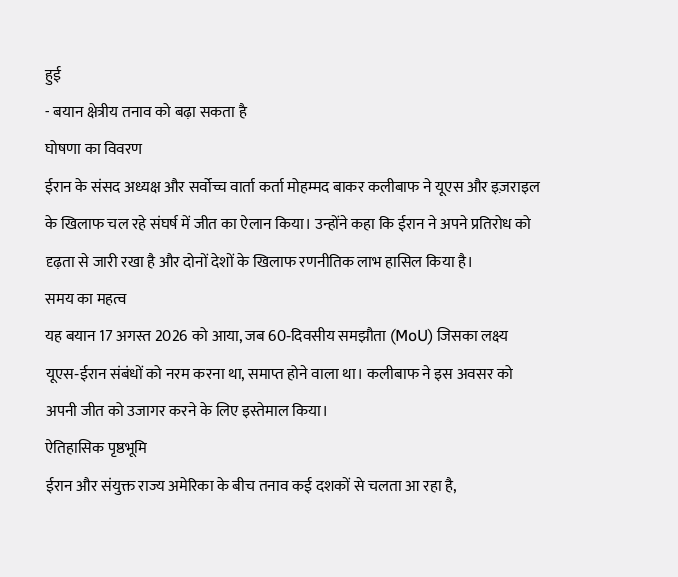हुई
- बयान क्षेत्रीय तनाव को बढ़ा सकता है
घोषणा का विवरण
ईरान के संसद अध्यक्ष और सर्वोच्च वार्ता कर्ता मोहम्मद बाकर कलीबाफ ने यूएस और इज़राइल के खिलाफ चल रहे संघर्ष में जीत का ऐलान किया। उन्होंने कहा कि ईरान ने अपने प्रतिरोध को दृढ़ता से जारी रखा है और दोनों देशों के खिलाफ रणनीतिक लाभ हासिल किया है।
समय का महत्व
यह बयान 17 अगस्त 2026 को आया, जब 60‑दिवसीय समझौता (MoU) जिसका लक्ष्य यूएस‑ईरान संबंधों को नरम करना था, समाप्त होने वाला था। कलीबाफ ने इस अवसर को अपनी जीत को उजागर करने के लिए इस्तेमाल किया।
ऐतिहासिक पृष्ठभूमि
ईरान और संयुक्त राज्य अमेरिका के बीच तनाव कई दशकों से चलता आ रहा है,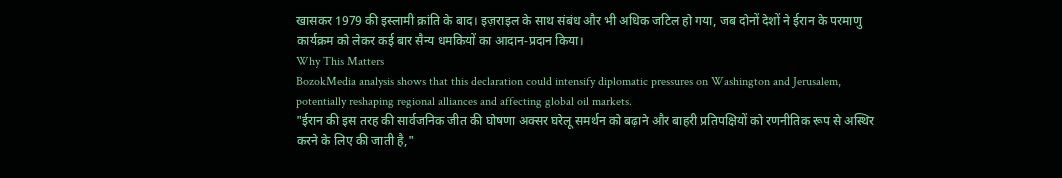खासकर 1979 की इस्लामी क्रांति के बाद। इज़राइल के साथ संबंध और भी अधिक जटिल हो गया, जब दोनों देशों ने ईरान के परमाणु कार्यक्रम को लेकर कई बार सैन्य धमकियों का आदान‑प्रदान किया।
Why This Matters
BozokMedia analysis shows that this declaration could intensify diplomatic pressures on Washington and Jerusalem, potentially reshaping regional alliances and affecting global oil markets.
"ईरान की इस तरह की सार्वजनिक जीत की घोषणा अक्सर घरेलू समर्थन को बढ़ाने और बाहरी प्रतिपक्षियों को रणनीतिक रूप से अस्थिर करने के लिए की जाती है,"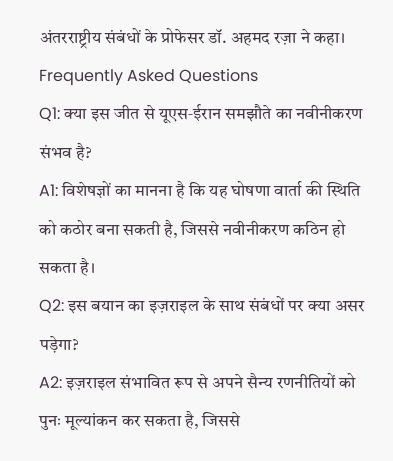अंतरराष्ट्रीय संबंधों के प्रोफेसर डॉ. अहमद रज़ा ने कहा।
Frequently Asked Questions
Q1: क्या इस जीत से यूएस‑ईरान समझौते का नवीनीकरण संभव है?
A1: विशेषज्ञों का मानना है कि यह घोषणा वार्ता की स्थिति को कठोर बना सकती है, जिससे नवीनीकरण कठिन हो सकता है।
Q2: इस बयान का इज़राइल के साथ संबंधों पर क्या असर पड़ेगा?
A2: इज़राइल संभावित रूप से अपने सैन्य रणनीतियों को पुनः मूल्यांकन कर सकता है, जिससे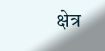क्षेत्र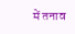में तनाव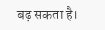बढ़ सकता है।